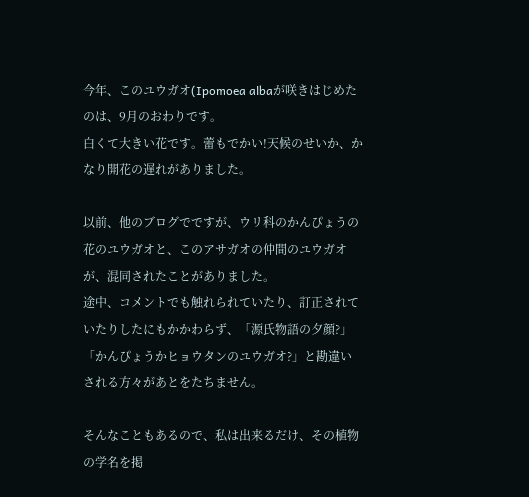今年、このユウガオ(Ipomoea albaが咲きはじめたのは、9月のおわりです。
白くて大きい花です。蕾もでかい!天候のせいか、かなり開花の遅れがありました。

以前、他のブログでですが、ウリ科のかんぴょうの花のユウガオと、このアサガオの仲間のユウガオが、混同されたことがありました。
途中、コメントでも触れられていたり、訂正されていたりしたにもかかわらず、「源氏物語の夕顔?」「かんぴょうかヒョウタンのユウガオ?」と勘違いされる方々があとをたちません。

そんなこともあるので、私は出来るだけ、その植物の学名を掲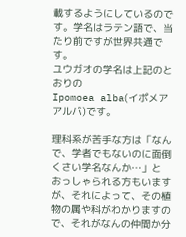載するようにしているのです。学名はラテン語で、当たり前ですが世界共通です。
ユウガオの学名は上記のとおりの
Ipomoea alba(イポメア アルバ)です。

理科系が苦手な方は「なんで、学者でもないのに面倒くさい学名なんか…」と
おっしゃられる方もいますが、それによって、その植物の属や科がわかりますので、それがなんの仲間か分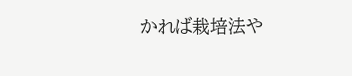かれば栽培法や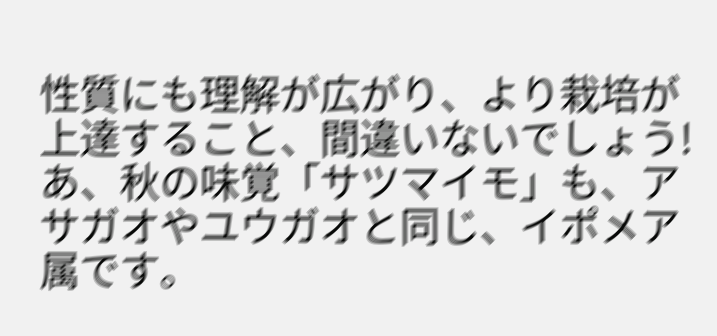性質にも理解が広がり、より栽培が上達すること、間違いないでしょう!
あ、秋の味覚「サツマイモ」も、アサガオやユウガオと同じ、イポメア属です。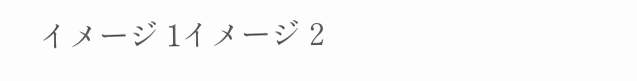イメージ 1イメージ 2